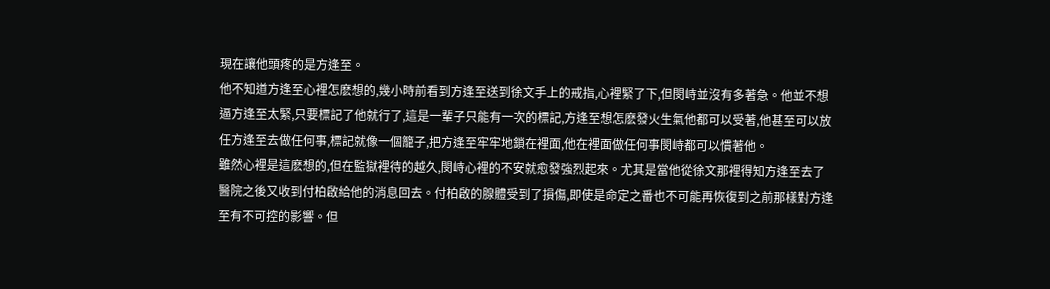現在讓他頭疼的是方逢至。
他不知道方逢至心裡怎麽想的,幾小時前看到方逢至送到徐文手上的戒指,心裡緊了下,但閔峙並沒有多著急。他並不想逼方逢至太緊,只要標記了他就行了,這是一輩子只能有一次的標記,方逢至想怎麽發火生氣他都可以受著,他甚至可以放任方逢至去做任何事,標記就像一個籠子,把方逢至牢牢地鎖在裡面,他在裡面做任何事閔峙都可以慣著他。
雖然心裡是這麽想的,但在監獄裡待的越久,閔峙心裡的不安就愈發強烈起來。尤其是當他從徐文那裡得知方逢至去了醫院之後又收到付柏啟給他的消息回去。付柏啟的腺體受到了損傷,即使是命定之番也不可能再恢復到之前那樣對方逢至有不可控的影響。但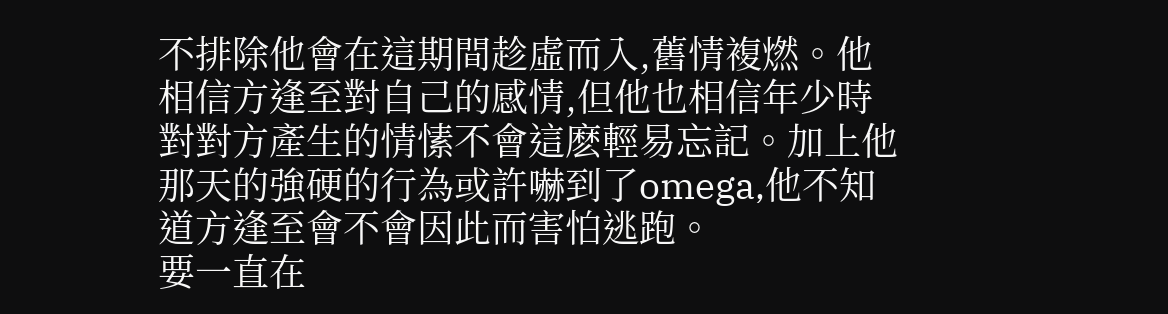不排除他會在這期間趁虛而入,舊情複燃。他相信方逢至對自己的感情,但他也相信年少時對對方產生的情愫不會這麽輕易忘記。加上他那天的強硬的行為或許嚇到了omega,他不知道方逢至會不會因此而害怕逃跑。
要一直在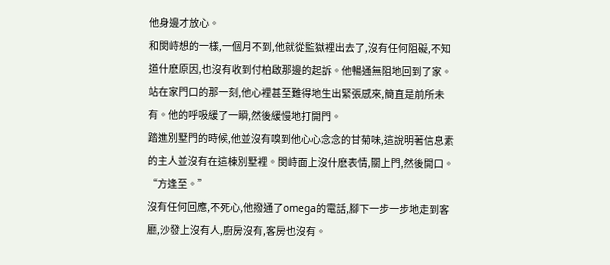他身邊才放心。
和閔峙想的一樣,一個月不到,他就從監獄裡出去了,沒有任何阻礙,不知道什麽原因,也沒有收到付柏啟那邊的起訴。他暢通無阻地回到了家。
站在家門口的那一刻,他心裡甚至難得地生出緊張感來,簡直是前所未有。他的呼吸緩了一瞬,然後緩慢地打開門。
踏進別墅門的時候,他並沒有嗅到他心心念念的甘菊味,這說明著信息素的主人並沒有在這棟別墅裡。閔峙面上沒什麽表情,關上門,然後開口。
“方逢至。”
沒有任何回應,不死心,他撥通了omega的電話,腳下一步一步地走到客廳,沙發上沒有人,廚房沒有,客房也沒有。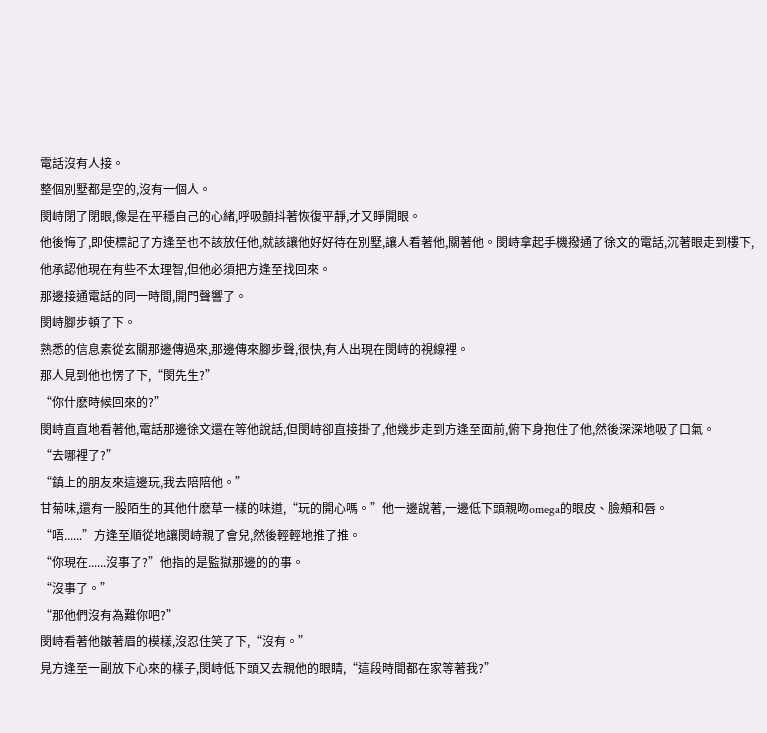電話沒有人接。
整個別墅都是空的,沒有一個人。
閔峙閉了閉眼,像是在平穩自己的心緒,呼吸顫抖著恢復平靜,才又睜開眼。
他後悔了,即使標記了方逢至也不該放任他,就該讓他好好待在別墅,讓人看著他,關著他。閔峙拿起手機撥通了徐文的電話,沉著眼走到樓下,他承認他現在有些不太理智,但他必須把方逢至找回來。
那邊接通電話的同一時間,開門聲響了。
閔峙腳步頓了下。
熟悉的信息素從玄關那邊傳過來,那邊傳來腳步聲,很快,有人出現在閔峙的視線裡。
那人見到他也愣了下,“閔先生?”
“你什麽時候回來的?”
閔峙直直地看著他,電話那邊徐文還在等他說話,但閔峙卻直接掛了,他幾步走到方逢至面前,俯下身抱住了他,然後深深地吸了口氣。
“去哪裡了?”
“鎮上的朋友來這邊玩,我去陪陪他。”
甘菊味,還有一股陌生的其他什麽草一樣的味道,“玩的開心嗎。”他一邊說著,一邊低下頭親吻omega的眼皮、臉頰和唇。
“唔......”方逢至順從地讓閔峙親了會兒,然後輕輕地推了推。
“你現在......沒事了?”他指的是監獄那邊的的事。
“沒事了。”
“那他們沒有為難你吧?”
閔峙看著他皺著眉的模樣,沒忍住笑了下,“沒有。”
見方逢至一副放下心來的樣子,閔峙低下頭又去親他的眼睛,“這段時間都在家等著我?”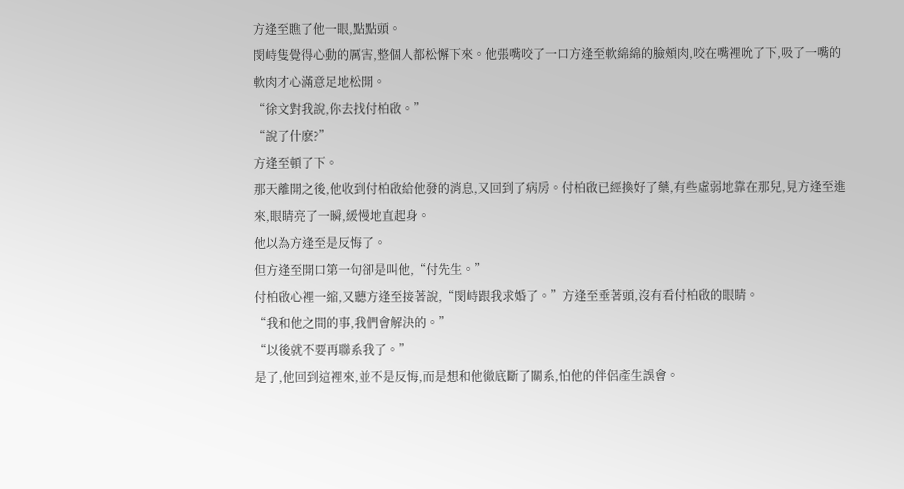方逢至瞧了他一眼,點點頭。
閔峙隻覺得心動的厲害,整個人都松懈下來。他張嘴咬了一口方逢至軟綿綿的臉頰肉,咬在嘴裡吮了下,吸了一嘴的軟肉才心滿意足地松開。
“徐文對我說,你去找付柏啟。”
“說了什麽?”
方逢至頓了下。
那天離開之後,他收到付柏啟給他發的消息,又回到了病房。付柏啟已經換好了藥,有些虛弱地靠在那兒,見方逢至進來,眼睛亮了一瞬,緩慢地直起身。
他以為方逢至是反悔了。
但方逢至開口第一句卻是叫他,“付先生。”
付柏啟心裡一縮,又聽方逢至接著說,“閔峙跟我求婚了。”方逢至垂著頭,沒有看付柏啟的眼睛。
“我和他之間的事,我們會解決的。”
“以後就不要再聯系我了。”
是了,他回到這裡來,並不是反悔,而是想和他徹底斷了關系,怕他的伴侶產生誤會。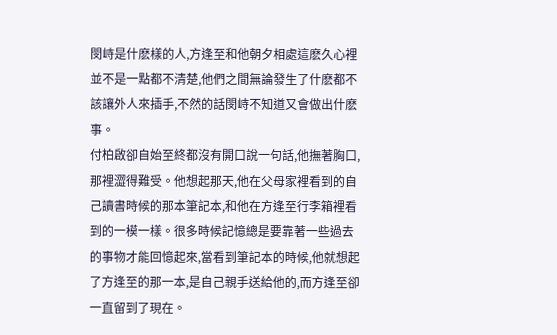閔峙是什麽樣的人,方逢至和他朝夕相處這麽久心裡並不是一點都不清楚,他們之間無論發生了什麽都不該讓外人來插手,不然的話閔峙不知道又會做出什麽事。
付柏啟卻自始至終都沒有開口說一句話,他撫著胸口,那裡澀得難受。他想起那天,他在父母家裡看到的自己讀書時候的那本筆記本,和他在方逢至行李箱裡看到的一模一樣。很多時候記憶總是要靠著一些過去的事物才能回憶起來,當看到筆記本的時候,他就想起了方逢至的那一本,是自己親手送給他的,而方逢至卻一直留到了現在。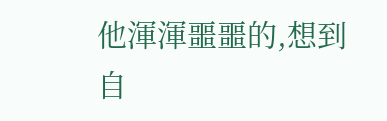他渾渾噩噩的,想到自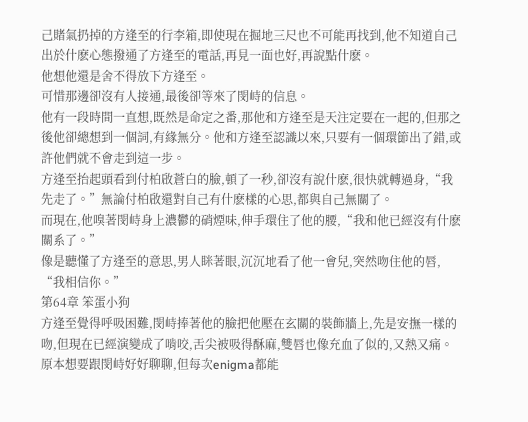己賭氣扔掉的方逢至的行李箱,即使現在掘地三尺也不可能再找到,他不知道自己出於什麽心態撥通了方逢至的電話,再見一面也好,再說點什麽。
他想他還是舍不得放下方逢至。
可惜那邊卻沒有人接通,最後卻等來了閔峙的信息。
他有一段時間一直想,既然是命定之番,那他和方逢至是天注定要在一起的,但那之後他卻總想到一個詞,有緣無分。他和方逢至認識以來,只要有一個環節出了錯,或許他們就不會走到這一步。
方逢至抬起頭看到付柏啟蒼白的臉,頓了一秒,卻沒有說什麽,很快就轉過身,“我先走了。”無論付柏啟還對自己有什麽樣的心思,都與自己無關了。
而現在,他嗅著閔峙身上濃鬱的硝煙味,伸手環住了他的腰,“我和他已經沒有什麽關系了。”
像是聽懂了方逢至的意思,男人眯著眼,沉沉地看了他一會兒,突然吻住他的唇,
“我相信你。”
第64章 笨蛋小狗
方逢至覺得呼吸困難,閔峙捧著他的臉把他壓在玄關的裝飾牆上,先是安撫一樣的吻,但現在已經演變成了啃咬,舌尖被吸得酥麻,雙唇也像充血了似的,又熱又痛。
原本想要跟閔峙好好聊聊,但每次enigma都能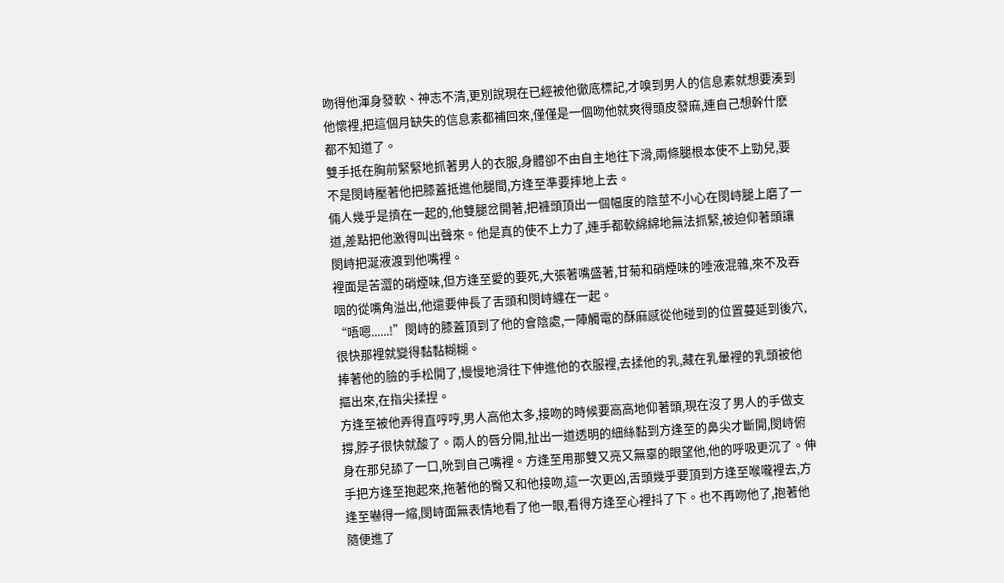吻得他渾身發軟、神志不清,更別說現在已經被他徹底標記,才嗅到男人的信息素就想要湊到他懷裡,把這個月缺失的信息素都補回來,僅僅是一個吻他就爽得頭皮發麻,連自己想幹什麽都不知道了。
雙手抵在胸前緊緊地抓著男人的衣服,身體卻不由自主地往下滑,兩條腿根本使不上勁兒,要不是閔峙壓著他把膝蓋抵進他腿間,方逢至準要摔地上去。
倆人幾乎是擠在一起的,他雙腿岔開著,把褲頭頂出一個幅度的陰莖不小心在閔峙腿上磨了一道,差點把他激得叫出聲來。他是真的使不上力了,連手都軟綿綿地無法抓緊,被迫仰著頭讓閔峙把涎液渡到他嘴裡。
裡面是苦澀的硝煙味,但方逢至愛的要死,大張著嘴盛著,甘菊和硝煙味的唾液混雜,來不及吞咽的從嘴角溢出,他還要伸長了舌頭和閔峙纏在一起。
“唔嗯......!”閔峙的膝蓋頂到了他的會陰處,一陣觸電的酥麻感從他碰到的位置蔓延到後穴,很快那裡就變得黏黏糊糊。
捧著他的臉的手松開了,慢慢地滑往下伸進他的衣服裡,去揉他的乳,藏在乳暈裡的乳頭被他摳出來,在指尖揉捏。
方逢至被他弄得直哼哼,男人高他太多,接吻的時候要高高地仰著頭,現在沒了男人的手做支撐,脖子很快就酸了。兩人的唇分開,扯出一道透明的細絲黏到方逢至的鼻尖才斷開,閔峙俯身在那兒舔了一口,吮到自己嘴裡。方逢至用那雙又亮又無辜的眼望他,他的呼吸更沉了。伸手把方逢至抱起來,拖著他的臀又和他接吻,這一次更凶,舌頭幾乎要頂到方逢至喉嚨裡去,方逢至嚇得一縮,閔峙面無表情地看了他一眼,看得方逢至心裡抖了下。也不再吻他了,抱著他隨便進了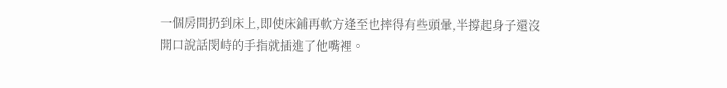一個房間扔到床上,即使床鋪再軟方逢至也摔得有些頭暈,半撐起身子還沒開口說話閔峙的手指就插進了他嘴裡。